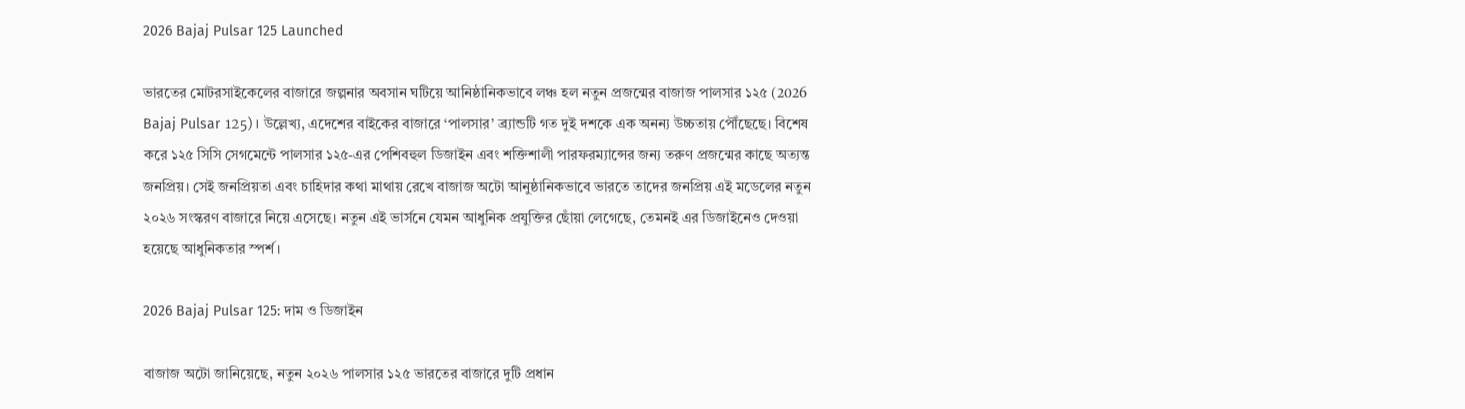2026 Bajaj Pulsar 125 Launched

ভারতের মোটরসাইকেলের বাজারে জল্পনার অবসান ঘটিয়ে আনিষ্ঠানিকভাবে লঞ্চ হল নতুন প্রজন্মের বাজাজ পালসার ১২৫ (2026 Bajaj Pulsar 125)। উল্লেখ্য, এদেশের বাইকের বাজারে ‘পালসার’ ব্র্যান্ডটি গত দুই দশকে এক অনন্য উচ্চতায় পৌঁছেছে। বিশেষ করে ১২৫ সিসি সেগমেন্টে পালসার ১২৫-এর পেশিবহুল ডিজাইন এবং শক্তিশালী পারফরম্যান্সের জন্য তরুণ প্রজন্মের কাছে অত্যন্ত জনপ্রিয়। সেই জনপ্রিয়তা এবং চাহিদার কথা মাথায় রেখে বাজাজ অটো আনুষ্ঠানিকভাবে ভারতে তাদের জনপ্রিয় এই মডেলের নতুন ২০২৬ সংস্করণ বাজারে নিয়ে এসেছে। নতুন এই ভার্সনে যেমন আধুনিক প্রযুক্তির ছোঁয়া লেগেছে, তেমনই এর ডিজাইনেও দেওয়া হয়েছে আধুনিকতার স্পর্শ।

2026 Bajaj Pulsar 125: দাম ও ডিজাইন

বাজাজ অটো জানিয়েছে, নতুন ২০২৬ পালসার ১২৫ ভারতের বাজারে দুটি প্রধান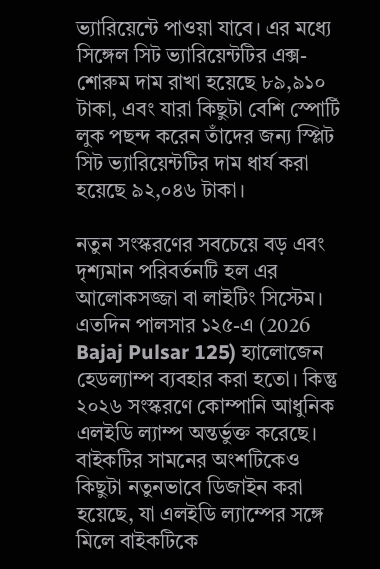ভ্যারিয়েন্টে পাওয়া যাবে। এর মধ্যে সিঙ্গেল সিট ভ্যারিয়েন্টটির এক্স-শোরুম দাম রাখা হয়েছে ৮৯,৯১০ টাকা, এবং যারা কিছুটা বেশি স্পোর্টি লুক পছন্দ করেন তাঁদের জন্য স্প্লিট সিট ভ্যারিয়েন্টটির দাম ধার্য করা হয়েছে ৯২,০৪৬ টাকা।

নতুন সংস্করণের সবচেয়ে বড় এবং দৃশ্যমান পরিবর্তনটি হল এর আলোকসজ্জা বা লাইটিং সিস্টেম। এতদিন পালসার ১২৫-এ (2026 Bajaj Pulsar 125) হ্যালোজেন হেডল্যাম্প ব্যবহার করা হতো। কিন্তু ২০২৬ সংস্করণে কোম্পানি আধুনিক এলইডি ল্যাম্প অন্তর্ভুক্ত করেছে। বাইকটির সামনের অংশটিকেও কিছুটা নতুনভাবে ডিজাইন করা হয়েছে, যা এলইডি ল্যাম্পের সঙ্গে মিলে বাইকটিকে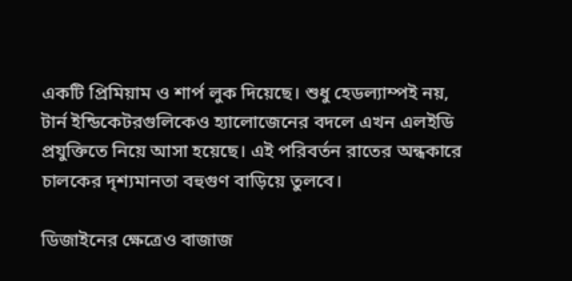একটি প্রিমিয়াম ও শার্প লুক দিয়েছে। শুধু হেডল্যাম্পই নয়, টার্ন ইন্ডিকেটরগুলিকেও হ্যালোজেনের বদলে এখন এলইডি প্রযুক্তিতে নিয়ে আসা হয়েছে। এই পরিবর্তন রাতের অন্ধকারে চালকের দৃশ্যমানতা বহুগুণ বাড়িয়ে তুলবে।

ডিজাইনের ক্ষেত্রেও বাজাজ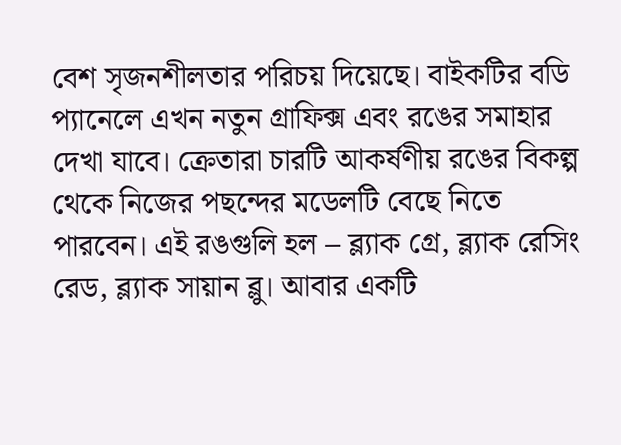বেশ সৃজনশীলতার পরিচয় দিয়েছে। বাইকটির বডি প্যানেলে এখন নতুন গ্রাফিক্স এবং রঙের সমাহার দেখা যাবে। ক্রেতারা চারটি আকর্ষণীয় রঙের বিকল্প থেকে নিজের পছন্দের মডেলটি বেছে নিতে পারবেন। এই রঙগুলি হল – ব্ল্যাক গ্রে, ব্ল্যাক রেসিং রেড, ব্ল্যাক সায়ান ব্লু। আবার একটি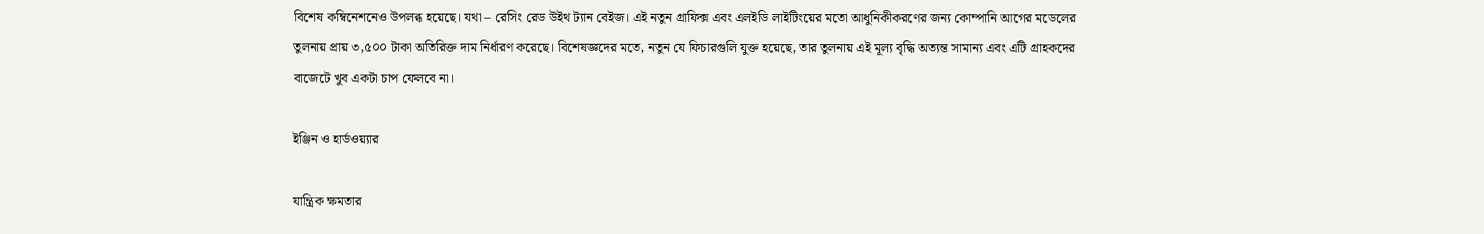বিশেষ কম্বিনেশনেও উপলব্ধ হয়েছে। যথা – রেসিং রেড উইথ ট্যান বেইজ। এই নতুন গ্রাফিক্স এবং এলইডি লাইটিংয়ের মতো আধুনিকীকরণের জন্য কোম্পানি আগের মডেলের তুলনায় প্রায় ৩,৫০০ টাকা অতিরিক্ত দাম নির্ধারণ করেছে। বিশেষজ্ঞদের মতে, নতুন যে ফিচারগুলি যুক্ত হয়েছে, তার তুলনায় এই মূল্য বৃদ্ধি অত্যন্ত সামান্য এবং এটি গ্রাহকদের বাজেটে খুব একটা চাপ ফেলবে না।

ইঞ্জিন ও হার্ডওয়্যার

যান্ত্রিক ক্ষমতার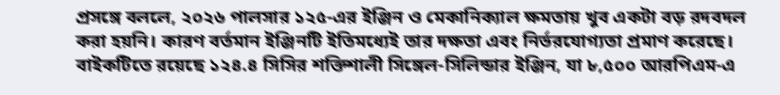প্রসঙ্গে বললে, ২০২৬ পালসার ১২৫-এর ইঞ্জিন ও মেকানিক্যাল ক্ষমতায় খুব একটা বড় রদবদল করা হয়নি। কারণ বর্তমান ইঞ্জিনটি ইতিমধ্যেই তার দক্ষতা এবং নির্ভরযোগ্যতা প্রমাণ করেছে। বাইকটিতে রয়েছে ১২৪.৪ সিসির শক্তিশালী সিঙ্গেল-সিলিন্ডার ইঞ্জিন, যা ৮,৫০০ আরপিএম-এ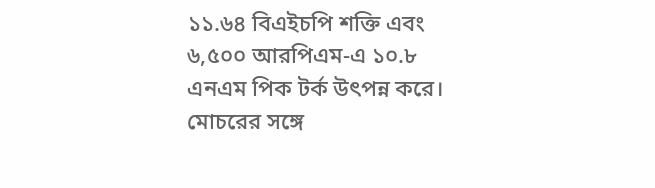১১.৬৪ বিএইচপি শক্তি এবং ৬,৫০০ আরপিএম-এ ১০.৮ এনএম পিক টর্ক উৎপন্ন করে। মোচরের সঙ্গে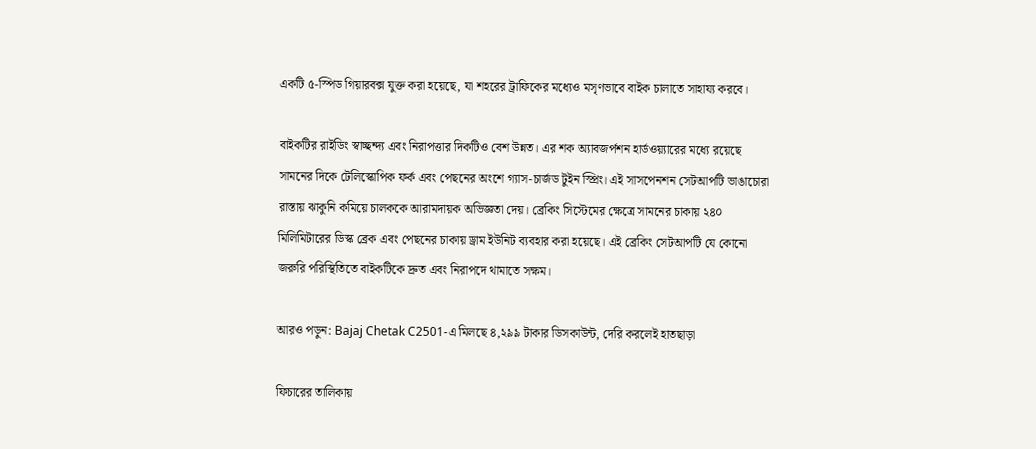একটি ৫-স্পিড গিয়ারবক্স যুক্ত করা হয়েছে, যা শহরের ট্রাফিকের মধ্যেও মসৃণভাবে বাইক চালাতে সাহায্য করবে।

বাইকটির রাইডিং স্বাচ্ছন্দ্য এবং নিরাপত্তার দিকটিও বেশ উন্নত। এর শক অ্যাবজর্পশন হার্ডওয়্যারের মধ্যে রয়েছে সামনের দিকে টেলিস্কোপিক ফর্ক এবং পেছনের অংশে গ্যাস-চার্জড টুইন স্প্রিং। এই সাসপেনশন সেটআপটি ভাঙাচোরা রাস্তায় ঝাকুনি কমিয়ে চালককে আরামদায়ক অভিজ্ঞতা দেয়। ব্রেকিং সিস্টেমের ক্ষেত্রে সামনের চাকায় ২৪০ মিলিমিটারের ডিস্ক ব্রেক এবং পেছনের চাকায় ড্রাম ইউনিট ব্যবহার করা হয়েছে। এই ব্রেকিং সেটআপটি যে কোনো জরুরি পরিস্থিতিতে বাইকটিকে দ্রুত এবং নিরাপদে থামাতে সক্ষম।

আরও পড়ুন: Bajaj Chetak C2501-এ মিলছে ৪,২৯৯ টাকার ডিসকাউন্ট, দেরি করলেই হাতছাড়া

ফিচারের তালিকায়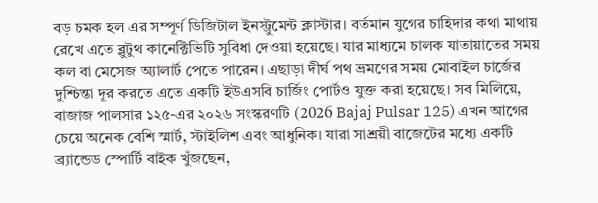বড় চমক হল এর সম্পূর্ণ ডিজিটাল ইনস্ট্রুমেন্ট ক্লাস্টার। বর্তমান যুগের চাহিদার কথা মাথায় রেখে এতে ব্লুটুথ কানেক্টিভিটি সুবিধা দেওয়া হয়েছে। যার মাধ্যমে চালক যাতায়াতের সময় কল বা মেসেজ অ্যালার্ট পেতে পারেন। এছাড়া দীর্ঘ পথ ভ্রমণের সময় মোবাইল চার্জের দুশ্চিন্তা দূর করতে এতে একটি ইউএসবি চার্জিং পোর্টও যুক্ত করা হয়েছে। সব মিলিয়ে, বাজাজ পালসার ১২৫-এর ২০২৬ সংস্করণটি (2026 Bajaj Pulsar 125) এখন আগের চেয়ে অনেক বেশি স্মার্ট, স্টাইলিশ এবং আধুনিক। যারা সাশ্রয়ী বাজেটের মধ্যে একটি ব্র্যান্ডেড স্পোর্টি বাইক খুঁজছেন,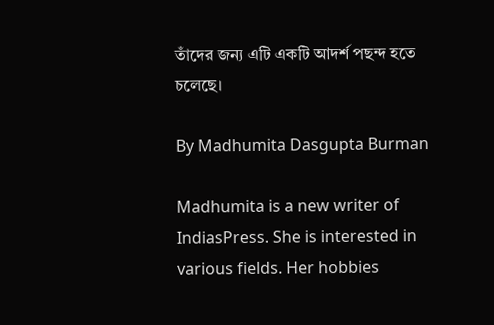তাঁদের জন্য এটি একটি আদর্শ পছন্দ হতে চলেছে।

By Madhumita Dasgupta Burman

Madhumita is a new writer of IndiasPress. She is interested in various fields. Her hobbies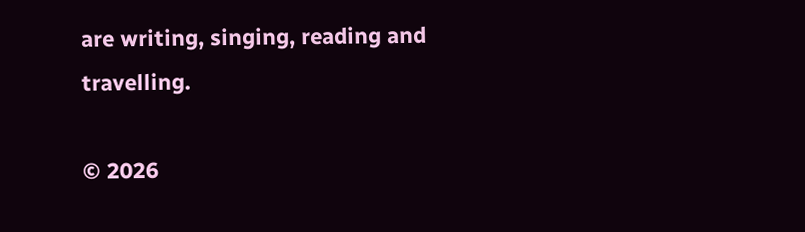are writing, singing, reading and travelling.

© 2026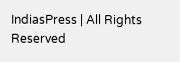IndiasPress | All Rights Reserved